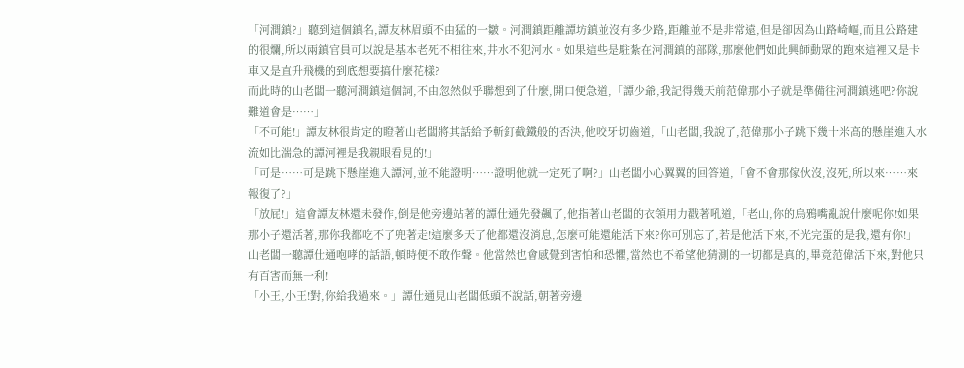「河澗鎮?」聽到這個鎮名,譚友林眉頭不由猛的一皺。河澗鎮距離譚坊鎮並沒有多少路,距離並不是非常遠,但是卻因為山路崎嶇,而且公路建的很爛,所以兩鎮官員可以說是基本老死不相往來,井水不犯河水。如果這些是駐紮在河澗鎮的部隊,那麼他們如此興師動眾的跑來這裡又是卡車又是直升飛機的到底想要搞什麼花樣?
而此時的山老闆一聽河澗鎮這個詞,不由忽然似乎聯想到了什麼,開口便急道,「譚少爺,我記得幾天前范偉那小子就是準備往河澗鎮逃吧?你說難道會是……」
「不可能!」譚友林很肯定的瞪著山老闆將其話給予斬釘截鐵般的否決,他咬牙切齒道,「山老闆,我說了,范偉那小子跳下幾十米高的懸崖進入水流如比湍急的譚河裡是我親眼看見的!」
「可是……可是跳下懸崖進入譚河,並不能證明……證明他就一定死了啊?」山老闆小心翼翼的回答道,「會不會那傢伙沒,沒死,所以來……來報復了?」
「放屁!」這會譚友林還未發作,倒是他旁邊站著的譚仕通先發飆了,他指著山老闆的衣領用力戳著吼道,「老山,你的烏鴉嘴亂說什麼呢你!如果那小子還活著,那你我都吃不了兜著走!這麼多天了他都還沒消息,怎麼可能還能活下來?你可別忘了,若是他活下來,不光完蛋的是我,還有你!」
山老闆一聽譚仕通咆哮的話語,頓時便不敢作聲。他當然也會感覺到害怕和恐懼,當然也不希望他猜測的一切都是真的,畢竟范偉活下來,對他只有百害而無一利!
「小王,小王!對,你給我過來。」譚仕通見山老闆低頭不說話,朝著旁邊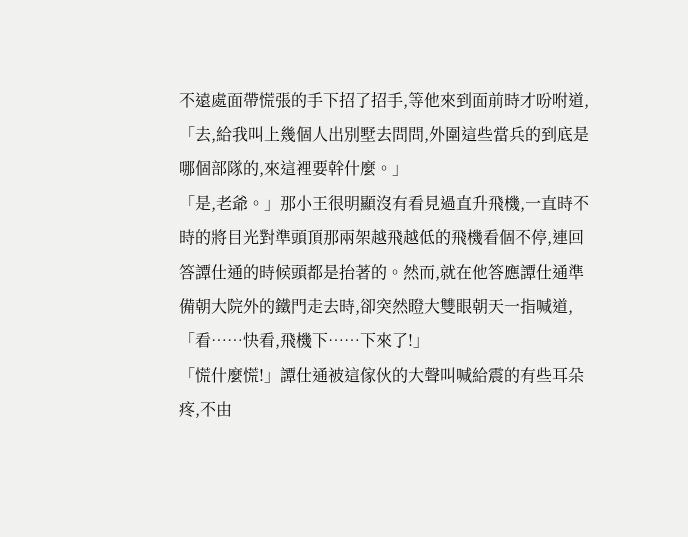不遠處面帶慌張的手下招了招手,等他來到面前時才吩咐道,「去,給我叫上幾個人出別墅去問問,外圍這些當兵的到底是哪個部隊的,來這裡要幹什麼。」
「是,老爺。」那小王很明顯沒有看見過直升飛機,一直時不時的將目光對準頭頂那兩架越飛越低的飛機看個不停,連回答譚仕通的時候頭都是抬著的。然而,就在他答應譚仕通準備朝大院外的鐵門走去時,卻突然瞪大雙眼朝天一指喊道,「看……快看,飛機下……下來了!」
「慌什麼慌!」譚仕通被這傢伙的大聲叫喊給震的有些耳朵疼,不由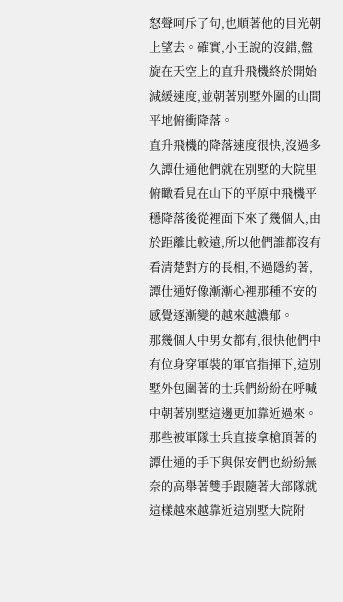怒聲呵斥了句,也順著他的目光朝上望去。確實,小王說的沒錯,盤旋在天空上的直升飛機終於開始減緩速度,並朝著別墅外圍的山間平地俯衝降落。
直升飛機的降落速度很快,沒過多久譚仕通他們就在別墅的大院里俯瞰看見在山下的平原中飛機平穩降落後從裡面下來了幾個人,由於距離比較遠,所以他們誰都沒有看清楚對方的長相,不過隱約著,譚仕通好像漸漸心裡那種不安的感覺逐漸變的越來越濃郁。
那幾個人中男女都有,很快他們中有位身穿軍裝的軍官指揮下,這別墅外包圍著的士兵們紛紛在呼喊中朝著別墅這邊更加靠近過來。那些被軍隊士兵直接拿槍頂著的譚仕通的手下與保安們也紛紛無奈的高舉著雙手跟隨著大部隊就這樣越來越靠近這別墅大院附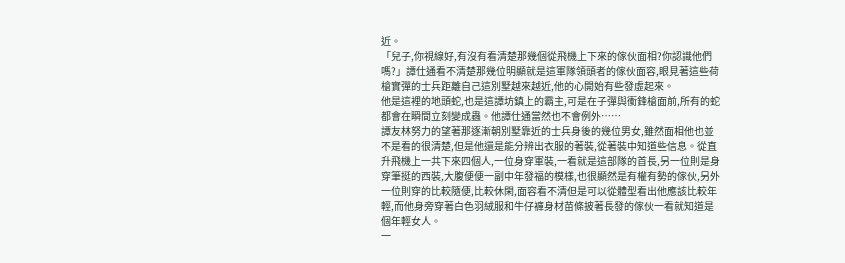近。
「兒子,你視線好,有沒有看清楚那幾個從飛機上下來的傢伙面相?你認識他們嗎?」譚仕通看不清楚那幾位明顯就是這軍隊領頭者的傢伙面容,眼見著這些荷槍實彈的士兵距離自己這別墅越來越近,他的心開始有些發虛起來。
他是這裡的地頭蛇,也是這譚坊鎮上的霸主,可是在子彈與衝鋒槍面前,所有的蛇都會在瞬間立刻變成蟲。他譚仕通當然也不會例外……
譚友林努力的望著那逐漸朝別墅靠近的士兵身後的幾位男女,雖然面相他也並不是看的很清楚,但是他還是能分辨出衣服的著裝,從著裝中知道些信息。從直升飛機上一共下來四個人,一位身穿軍裝,一看就是這部隊的首長,另一位則是身穿筆挺的西裝,大腹便便一副中年發福的模樣,也很顯然是有權有勢的傢伙,另外一位則穿的比較隨便,比較休閑,面容看不清但是可以從體型看出他應該比較年輕,而他身旁穿著白色羽絨服和牛仔褲身材苗條披著長發的傢伙一看就知道是個年輕女人。
一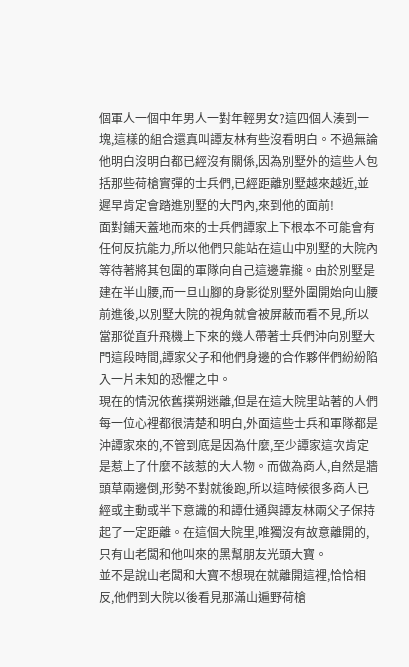個軍人一個中年男人一對年輕男女?這四個人湊到一塊,這樣的組合還真叫譚友林有些沒看明白。不過無論他明白沒明白都已經沒有關係,因為別墅外的這些人包括那些荷槍實彈的士兵們,已經距離別墅越來越近,並遲早肯定會踏進別墅的大門內,來到他的面前!
面對鋪天蓋地而來的士兵們譚家上下根本不可能會有任何反抗能力,所以他們只能站在這山中別墅的大院內等待著將其包圍的軍隊向自己這邊靠攏。由於別墅是建在半山腰,而一旦山腳的身影從別墅外圍開始向山腰前進後,以別墅大院的視角就會被屏蔽而看不見,所以當那從直升飛機上下來的幾人帶著士兵們沖向別墅大門這段時間,譚家父子和他們身邊的合作夥伴們紛紛陷入一片未知的恐懼之中。
現在的情況依舊撲朔迷離,但是在這大院里站著的人們每一位心裡都很清楚和明白,外面這些士兵和軍隊都是沖譚家來的,不管到底是因為什麼,至少譚家這次肯定是惹上了什麼不該惹的大人物。而做為商人,自然是牆頭草兩邊倒,形勢不對就後跑,所以這時候很多商人已經或主動或半下意識的和譚仕通與譚友林兩父子保持起了一定距離。在這個大院里,唯獨沒有故意離開的,只有山老闆和他叫來的黑幫朋友光頭大寶。
並不是說山老闆和大寶不想現在就離開這裡,恰恰相反,他們到大院以後看見那滿山遍野荷槍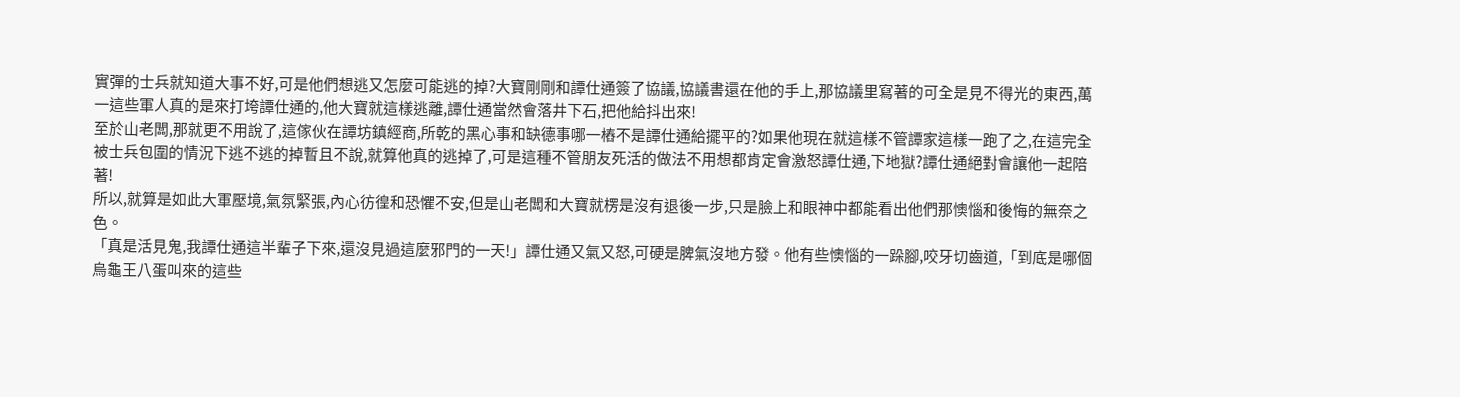實彈的士兵就知道大事不好,可是他們想逃又怎麼可能逃的掉?大寶剛剛和譚仕通簽了協議,協議書還在他的手上,那協議里寫著的可全是見不得光的東西,萬一這些軍人真的是來打垮譚仕通的,他大寶就這樣逃離,譚仕通當然會落井下石,把他給抖出來!
至於山老闆,那就更不用說了,這傢伙在譚坊鎮經商,所乾的黑心事和缺德事哪一樁不是譚仕通給擺平的?如果他現在就這樣不管譚家這樣一跑了之,在這完全被士兵包圍的情況下逃不逃的掉暫且不說,就算他真的逃掉了,可是這種不管朋友死活的做法不用想都肯定會激怒譚仕通,下地獄?譚仕通絕對會讓他一起陪著!
所以,就算是如此大軍壓境,氣氛緊張,內心彷徨和恐懼不安,但是山老闆和大寶就楞是沒有退後一步,只是臉上和眼神中都能看出他們那懊惱和後悔的無奈之色。
「真是活見鬼,我譚仕通這半輩子下來,還沒見過這麼邪門的一天!」譚仕通又氣又怒,可硬是脾氣沒地方發。他有些懊惱的一跺腳,咬牙切齒道,「到底是哪個烏龜王八蛋叫來的這些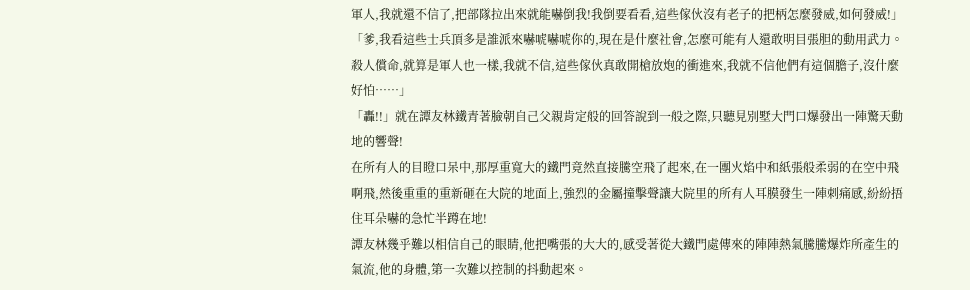軍人,我就還不信了,把部隊拉出來就能嚇倒我!我倒要看看,這些傢伙沒有老子的把柄怎麼發威,如何發威!」
「爹,我看這些士兵頂多是誰派來嚇唬嚇唬你的,現在是什麼社會,怎麼可能有人還敢明目張胆的動用武力。殺人償命,就算是軍人也一樣,我就不信,這些傢伙真敢開槍放炮的衝進來,我就不信他們有這個膽子,沒什麼好怕……」
「轟!!」就在譚友林鐵青著臉朝自己父親肯定般的回答說到一般之際,只聽見別墅大門口爆發出一陣驚天動地的響聲!
在所有人的目瞪口呆中,那厚重寬大的鐵門竟然直接騰空飛了起來,在一團火焰中和紙張般柔弱的在空中飛啊飛,然後重重的重新砸在大院的地面上,強烈的金屬撞擊聲讓大院里的所有人耳膜發生一陣刺痛感,紛紛捂住耳朵嚇的急忙半蹲在地!
譚友林幾乎難以相信自己的眼睛,他把嘴張的大大的,感受著從大鐵門處傳來的陣陣熱氣騰騰爆炸所產生的氣流,他的身體,第一次難以控制的抖動起來。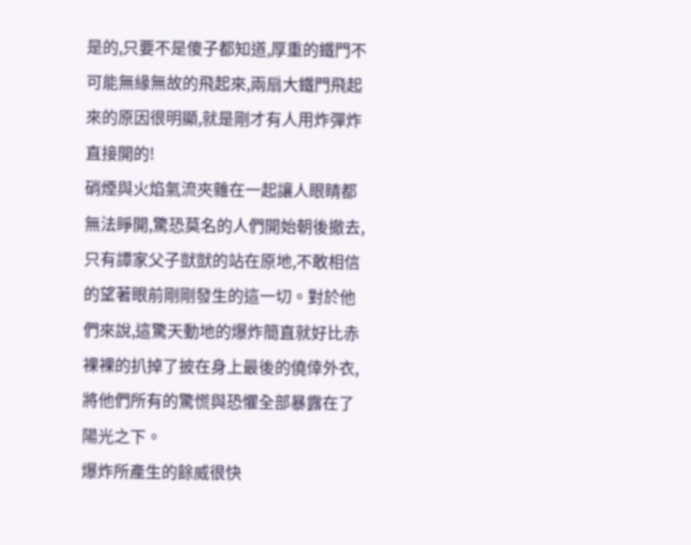是的,只要不是傻子都知道,厚重的鐵門不可能無緣無故的飛起來,兩扇大鐵門飛起來的原因很明顯,就是剛才有人用炸彈炸直接開的!
硝煙與火焰氣流夾雜在一起讓人眼睛都無法睜開,驚恐莫名的人們開始朝後撤去,只有譚家父子獃獃的站在原地,不敢相信的望著眼前剛剛發生的這一切。對於他們來說,這驚天動地的爆炸簡直就好比赤裸裸的扒掉了披在身上最後的僥倖外衣,將他們所有的驚慌與恐懼全部暴露在了陽光之下。
爆炸所產生的餘威很快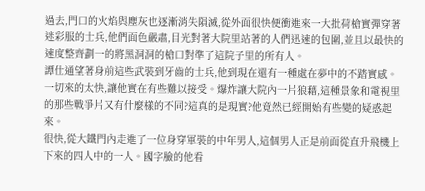過去,門口的火焰與塵灰也逐漸消失隕滅,從外面很快便衝進來一大批荷槍實彈穿著迷彩服的士兵,他們面色嚴肅,目光對著大院里站著的人們迅速的包圍,並且以最快的速度整齊劃一的將黑洞洞的槍口對準了這院子里的所有人。
譚仕通望著身前這些武裝到牙齒的士兵,他到現在還有一種處在夢中的不踏實感。一切來的太快,讓他實在有些難以接受。爆炸讓大院內一片狼藉,這種景象和電視里的那些戰爭片又有什麼樣的不同?這真的是現實?他竟然已經開始有些變的疑惑起來。
很快,從大鐵門內走進了一位身穿軍裝的中年男人,這個男人正是前面從直升飛機上下來的四人中的一人。國字臉的他看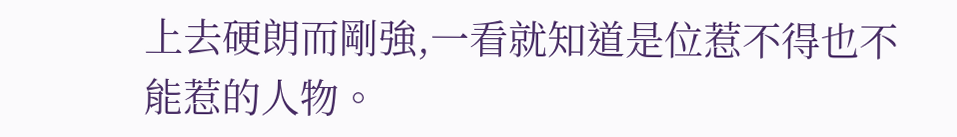上去硬朗而剛強,一看就知道是位惹不得也不能惹的人物。